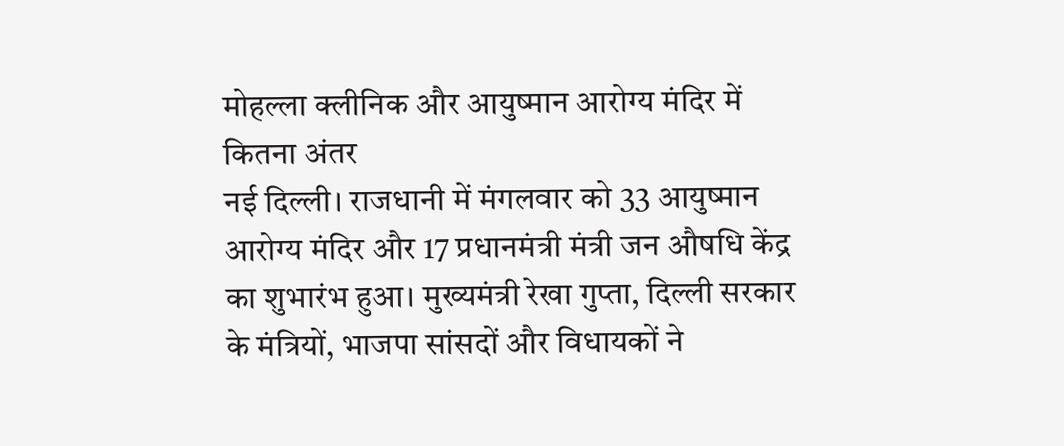मोहल्ला क्लीनिक और आयुष्मान आरोग्य मंदिर में कितना अंतर
नई दिल्ली। राजधानी में मंगलवार को 33 आयुष्मान आरोग्य मंदिर और 17 प्रधानमंत्री मंत्री जन औषधि केंद्र का शुभारंभ हुआ। मुख्यमंत्री रेखा गुप्ता, दिल्ली सरकार के मंत्रियों, भाजपा सांसदों और विधायकों ने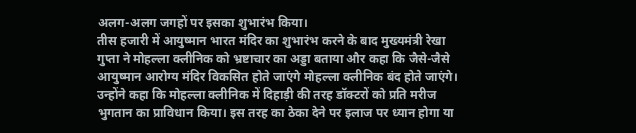अलग-अलग जगहों पर इसका शुभारंभ किया।
तीस हजारी में आयुष्मान भारत मंदिर का शुभारंभ करने के बाद मुख्यमंत्री रेखा गुप्ता ने मोहल्ला क्लीनिक को भ्रष्टाचार का अड्डा बताया और कहा कि जैसे-जैसे आयुष्मान आरोग्य मंदिर विकसित होते जाएंगे मोहल्ला क्लीनिक बंद होते जाएंगे।
उन्होंने कहा कि मोहल्ला क्लीनिक में दिहाड़ी की तरह डॉक्टरों को प्रति मरीज भुगतान का प्राविधान किया। इस तरह का ठेका देने पर इलाज पर ध्यान होगा या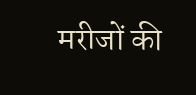मरीजों की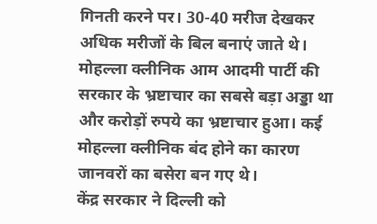गिनती करने पर। 30-40 मरीज देखकर अधिक मरीजों के बिल बनाएं जाते थे। मोहल्ला क्लीनिक आम आदमी पार्टी की सरकार के भ्रष्टाचार का सबसे बड़ा अड्डा था और करोड़ों रुपये का भ्रष्टाचार हुआ। कई मोहल्ला क्लीनिक बंद होने का कारण जानवरों का बसेरा बन गए थे।
केंद्र सरकार ने दिल्ली को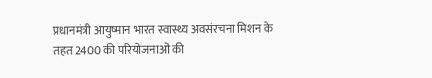प्रधानमंत्री आयुष्मान भारत स्वास्थ्य अवसंरचना मिशन के तहत 2400 की परियोजनाओं की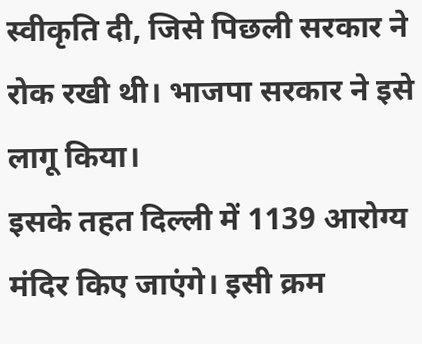स्वीकृति दी, जिसे पिछली सरकार ने रोक रखी थी। भाजपा सरकार ने इसे लागू किया।
इसके तहत दिल्ली में 1139 आरोग्य मंदिर किए जाएंगे। इसी क्रम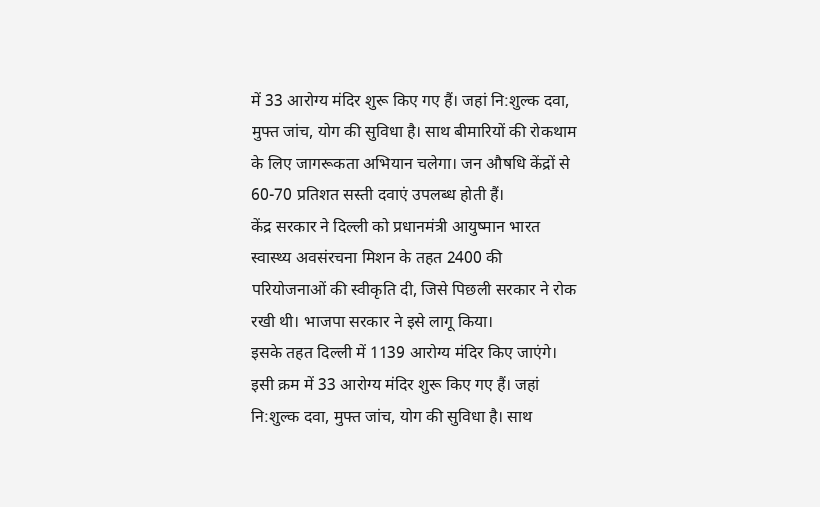में 33 आरोग्य मंदिर शुरू किए गए हैं। जहां नि:शुल्क दवा, मुफ्त जांच, योग की सुविधा है। साथ बीमारियों की रोकथाम के लिए जागरूकता अभियान चलेगा। जन औषधि केंद्रों से 60-70 प्रतिशत सस्ती दवाएं उपलब्ध होती हैं।
केंद्र सरकार ने दिल्ली को प्रधानमंत्री आयुष्मान भारत स्वास्थ्य अवसंरचना मिशन के तहत 2400 की परियोजनाओं की स्वीकृति दी, जिसे पिछली सरकार ने रोक रखी थी। भाजपा सरकार ने इसे लागू किया।
इसके तहत दिल्ली में 1139 आरोग्य मंदिर किए जाएंगे। इसी क्रम में 33 आरोग्य मंदिर शुरू किए गए हैं। जहां नि:शुल्क दवा, मुफ्त जांच, योग की सुविधा है। साथ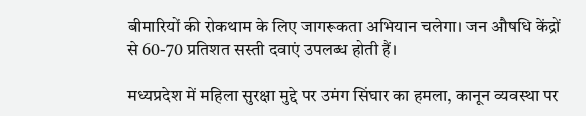बीमारियों की रोकथाम के लिए जागरूकता अभियान चलेगा। जन औषधि केंद्रों से 60-70 प्रतिशत सस्ती दवाएं उपलब्ध होती हैं।

मध्यप्रदेश में महिला सुरक्षा मुद्दे पर उमंग सिंघार का हमला, कानून व्यवस्था पर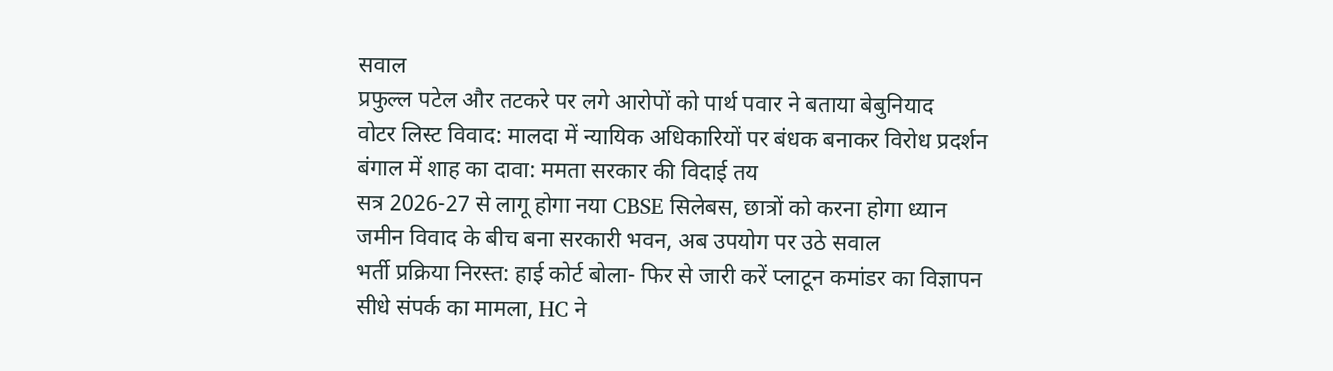सवाल
प्रफुल्ल पटेल और तटकरे पर लगे आरोपों को पार्थ पवार ने बताया बेबुनियाद
वोटर लिस्ट विवाद: मालदा में न्यायिक अधिकारियों पर बंधक बनाकर विरोध प्रदर्शन
बंगाल में शाह का दावा: ममता सरकार की विदाई तय
सत्र 2026-27 से लागू होगा नया CBSE सिलेबस, छात्रों को करना होगा ध्यान
जमीन विवाद के बीच बना सरकारी भवन, अब उपयोग पर उठे सवाल
भर्ती प्रक्रिया निरस्त: हाई कोर्ट बोला- फिर से जारी करें प्लाटून कमांडर का विज्ञापन
सीधे संपर्क का मामला, HC ने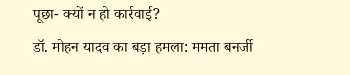पूछा- क्यों न हो कार्रवाई?
डॉ. मोहन यादव का बड़ा हमला: ममता बनर्जी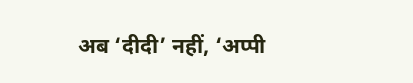अब ‘दीदी’ नहीं, ‘अप्पी